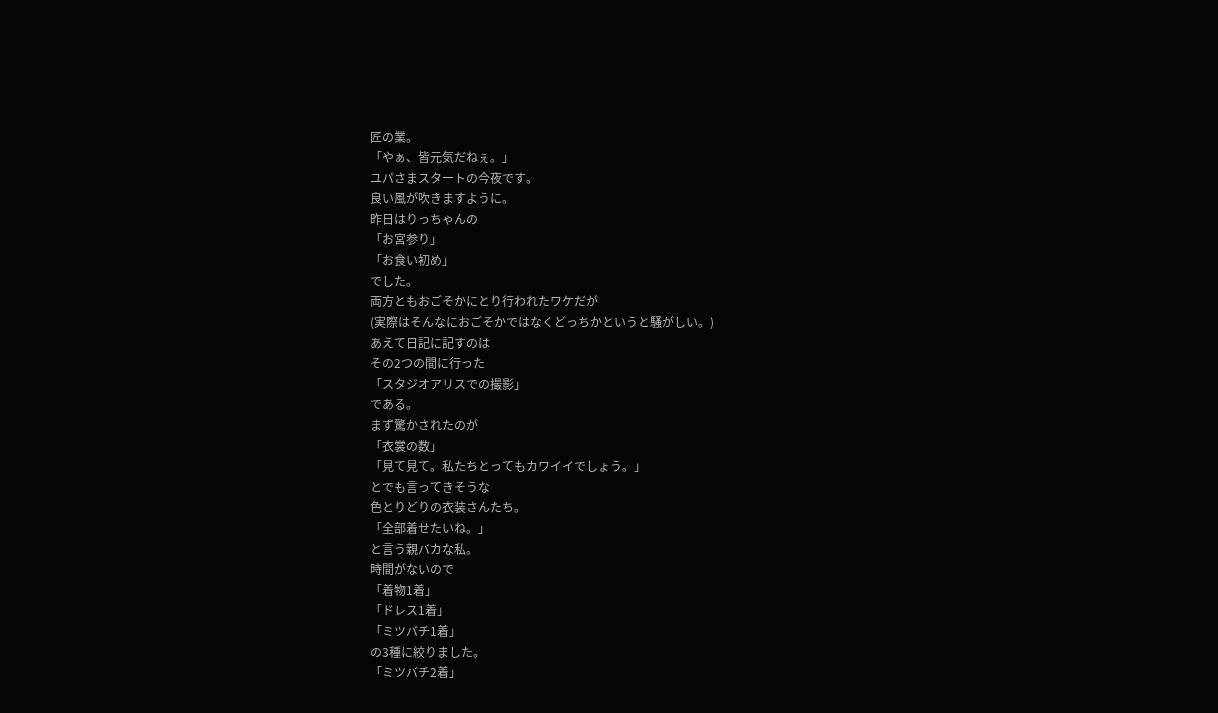匠の業。
「やぁ、皆元気だねぇ。」
ユパさまスタートの今夜です。
良い風が吹きますように。
昨日はりっちゃんの
「お宮参り」
「お食い初め」
でした。
両方ともおごそかにとり行われたワケだが
(実際はそんなにおごそかではなくどっちかというと騒がしい。)
あえて日記に記すのは
その2つの間に行った
「スタジオアリスでの撮影」
である。
まず驚かされたのが
「衣裳の数」
「見て見て。私たちとってもカワイイでしょう。」
とでも言ってきそうな
色とりどりの衣装さんたち。
「全部着せたいね。」
と言う親バカな私。
時間がないので
「着物1着」
「ドレス1着」
「ミツバチ1着」
の3種に絞りました。
「ミツバチ2着」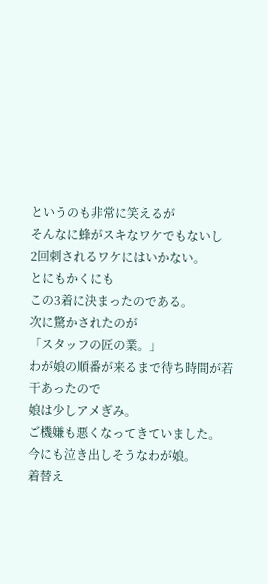というのも非常に笑えるが
そんなに蜂がスキなワケでもないし
2回刺されるワケにはいかない。
とにもかくにも
この3着に決まったのである。
次に驚かされたのが
「スタッフの匠の業。」
わが娘の順番が来るまで待ち時間が若干あったので
娘は少しアメぎみ。
ご機嫌も悪くなってきていました。
今にも泣き出しそうなわが娘。
着替え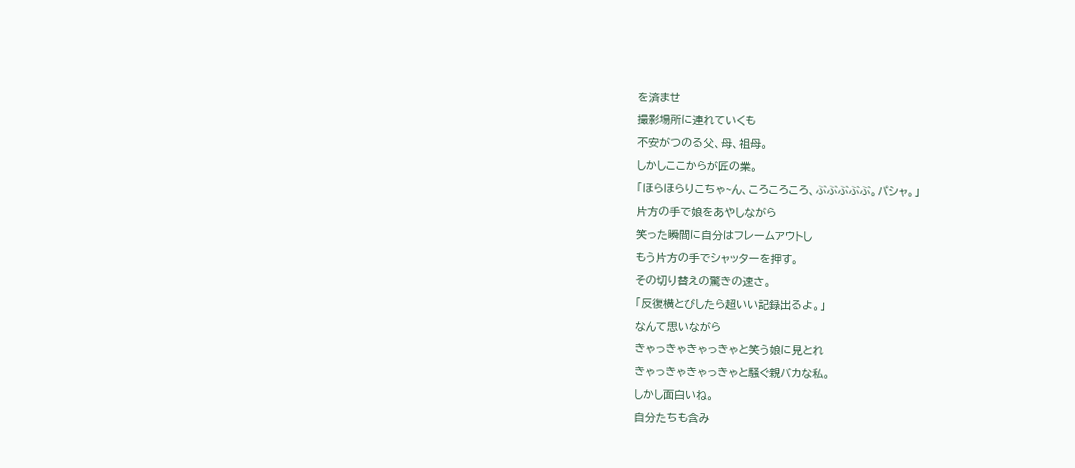を済ませ
撮影場所に連れていくも
不安がつのる父、母、祖母。
しかしここからが匠の業。
「ほらほらりこちゃ~ん、ころころころ、ぶぶぶぶぶ。パシャ。」
片方の手で娘をあやしながら
笑った瞬間に自分はフレームアウトし
もう片方の手でシャッターを押す。
その切り替えの驚きの速さ。
「反復横とびしたら超いい記録出るよ。」
なんて思いながら
きゃっきゃきゃっきゃと笑う娘に見とれ
きゃっきゃきゃっきゃと騒ぐ親バカな私。
しかし面白いね。
自分たちも含み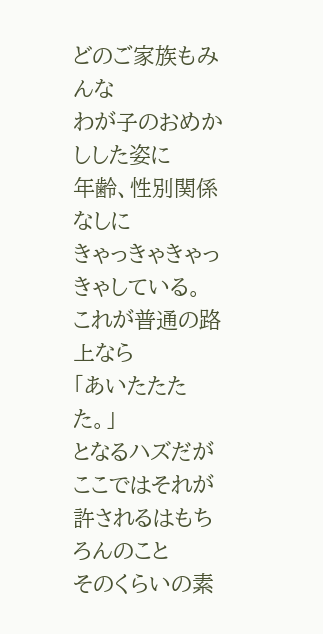どのご家族もみんな
わが子のおめかしした姿に
年齢、性別関係なしに
きゃっきゃきゃっきゃしている。
これが普通の路上なら
「あいたたたた。」
となるハズだが
ここではそれが許されるはもちろんのこと
そのくらいの素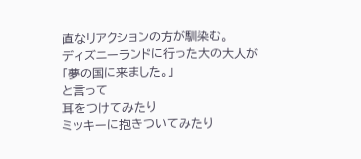直なリアクションの方が馴染む。
ディズニーランドに行った大の大人が
「夢の国に来ました。」
と言って
耳をつけてみたり
ミッキーに抱きついてみたり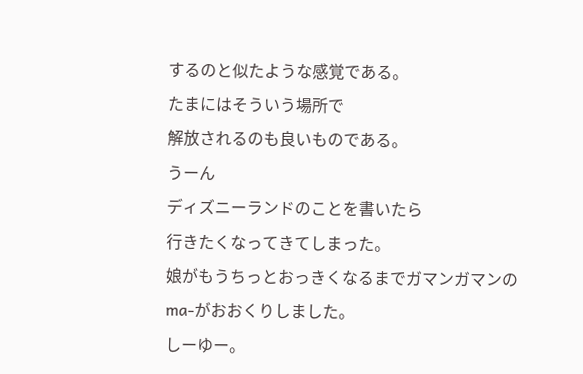するのと似たような感覚である。
たまにはそういう場所で
解放されるのも良いものである。
うーん
ディズニーランドのことを書いたら
行きたくなってきてしまった。
娘がもうちっとおっきくなるまでガマンガマンの
ma-がおおくりしました。
しーゆー。